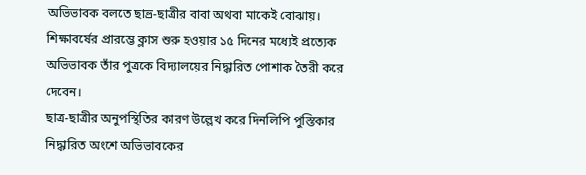অভিভাবক বলতে ছাত্ত্র-ছাত্রীর বাবা অথবা মাকেই বোঝায়।
শিক্ষাবর্ষের প্রারম্ভে ক্লাস শুরু হওয়ার ১৫ দিনের মধ্যেই প্রত্যেক অভিভাবক তাঁর পুত্রকে বিদ্যালয়ের নিদ্ধারিত পোশাক তৈরী করে দেবেন।
ছাত্র-ছাত্রীর অনুপস্থিতির কারণ উল্লেখ করে দিনলিপি পুস্তিকার নিদ্ধারিত অংশে অভিভাবকের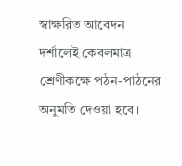স্বাক্ষরিত আবেদন দর্শালেই কেবলমাত্র শ্রেণীকক্ষে পঠন-পাঠনের অনুমতি দেওয়া হবে।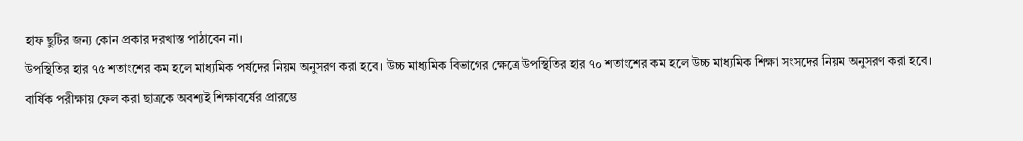হাফ ছুটির জন্য কোন প্রকার দরখাস্ত পাঠাবেন না।
উপস্থিতির হার ৭৫ শতাংশের কম হলে মাধ্যমিক পর্ষদের নিয়ম অনুসরণ করা হবে। উচ্চ মাধ্যমিক বিভাগের ক্ষেত্রে উপস্থিতির হার ৭০ শতাংশের কম হলে উচ্চ মাধ্যমিক শিক্ষা সংসদের নিয়ম অনুসরণ করা হবে।
বার্ষিক পরীক্ষায় ফেল করা ছাত্রকে অবশ্যই শিক্ষাবর্ষের প্রারম্ভে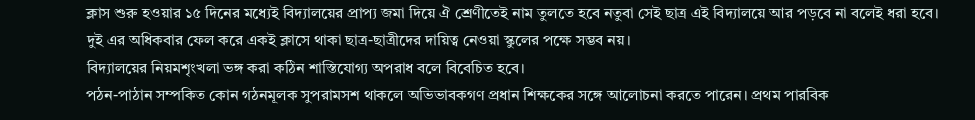ক্লাস শুরু হওয়ার ১৫ দিনের মধ্যেই বিদ্যালয়ের প্রাপ্য জমা দিয়ে ঐ শ্রেণীতেই নাম তুলতে হবে নতুবা সেই ছাত্র এই বিদ্যালয়ে আর পড়বে না বলেই ধরা হবে।
দুই এর অধিকবার ফেল করে একই ক্লাসে থাকা ছাত্র-ছাত্রীদের দায়িত্ব নেওয়া স্কুলের পক্ষে সম্ভব নয়।
বিদ্যালয়ের নিয়মশৃংখলা ভঙ্গ করা কঠিন শাস্তিযোগ্য অপরাধ বলে বিবেচিত হবে।
পঠন-পাঠান সম্পকিত কোন গঠনমূলক সুপরামসশ থাকলে অভিভাবকগণ প্রধান শিক্ষকের সঙ্গে আলোচনা করতে পারেন। প্রথম পারবিক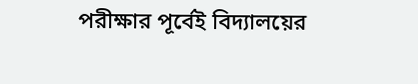পরীক্ষার পূর্বেই বিদ্যালয়ের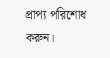প্রাপ্য পরিশোধ করুন।